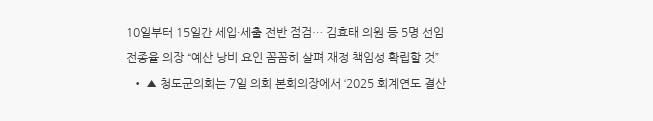10일부터 15일간 세입·세출 전반 점검… 김효태 의원 등 5명 선임전종율 의장 “예산 낭비 요인 꼼꼼히 살펴 재정 책임성 확립할 것”
  • ▲ 청도군의회는 7일 의회 본회의장에서 ‘2025 회계연도 결산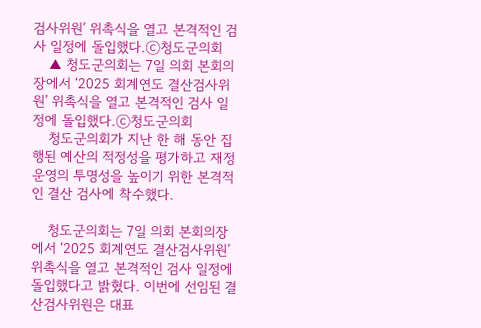검사위원’ 위촉식을 열고 본격적인 검사 일정에 돌입했다.ⓒ청도군의회
    ▲ 청도군의회는 7일 의회 본회의장에서 ‘2025 회계연도 결산검사위원’ 위촉식을 열고 본격적인 검사 일정에 돌입했다.ⓒ청도군의회
    청도군의회가 지난 한 해 동안 집행된 예산의 적정성을 평가하고 재정 운영의 투명성을 높이기 위한 본격적인 결산 검사에 착수했다.

    청도군의회는 7일 의회 본회의장에서 ‘2025 회계연도 결산검사위원’ 위촉식을 열고 본격적인 검사 일정에 돌입했다고 밝혔다. 이번에 선임된 결산검사위원은 대표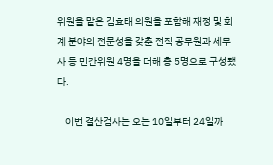위원을 맡은 김효태 의원을 포함해 재정 및 회계 분야의 전문성을 갖춘 전직 공무원과 세무사 등 민간위원 4명을 더해 총 5명으로 구성됐다.

    이번 결산검사는 오는 10일부터 24일까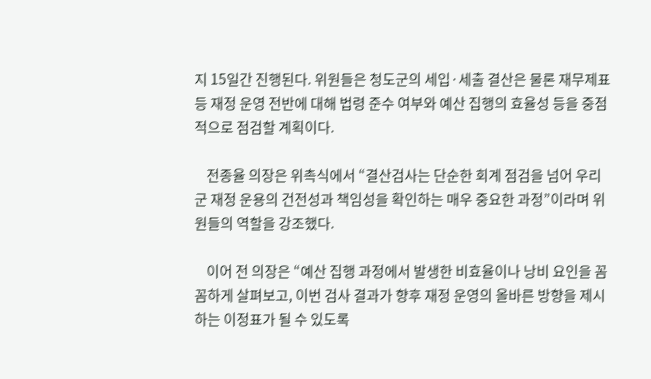지 15일간 진행된다. 위원들은 청도군의 세입·세출 결산은 물론 재무제표 등 재정 운영 전반에 대해 법령 준수 여부와 예산 집행의 효율성 등을 중점적으로 점검할 계획이다.

    전종율 의장은 위촉식에서 “결산검사는 단순한 회계 점검을 넘어 우리 군 재정 운용의 건전성과 책임성을 확인하는 매우 중요한 과정”이라며 위원들의 역할을 강조했다.

    이어 전 의장은 “예산 집행 과정에서 발생한 비효율이나 낭비 요인을 꼼꼼하게 살펴보고, 이번 검사 결과가 향후 재정 운영의 올바른 방향을 제시하는 이정표가 될 수 있도록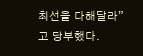최선을 다해달라”고 당부했다.